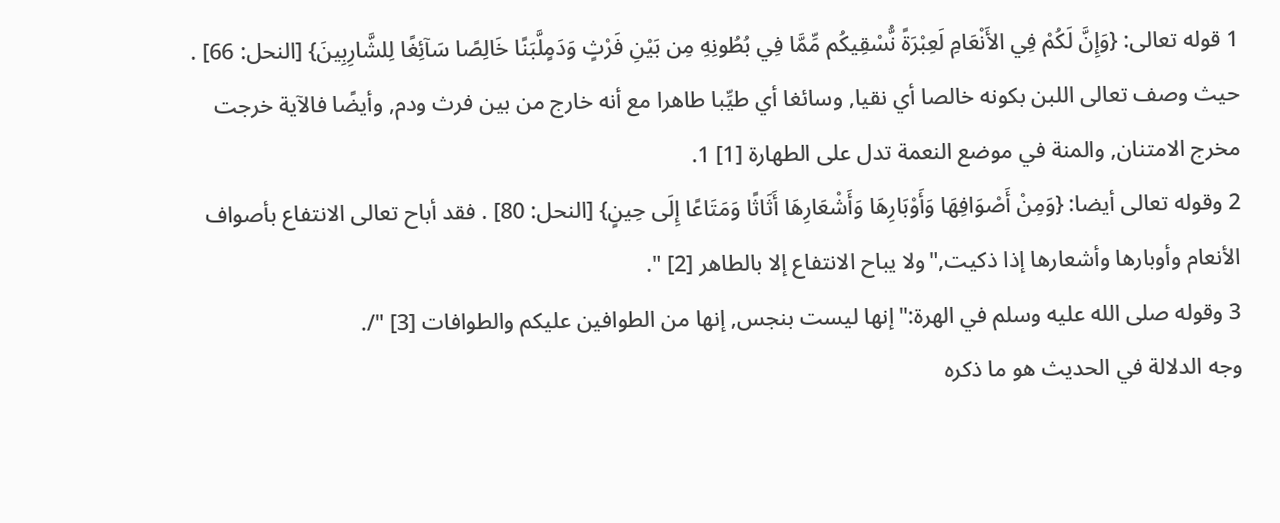1 قوله تعالى: {وَإِنَّ لَكُمْ فِي الأَنْعَامِ لَعِبْرَةً نُّسْقِيكُم مِّمَّا فِي بُطُونِهِ مِن بَيْنِ فَرْثٍ وَدَمٍلَّبَنًا خَالِصًا سَآئِغًا لِلشَّارِبِينَ} [النحل: 66] .
حيث وصف تعالى اللبن بكونه خالصا أي نقيا, وسائغا أي طيِّبا طاهرا مع أنه خارج من بين فرث ودم, وأيضًا فالآية خرجت مخرج الامتنان, والمنة في موضع النعمة تدل على الطهارة [1] 1.
2 وقوله تعالى أيضا: {وَمِنْ أَصْوَافِهَا وَأَوْبَارِهَا وَأَشْعَارِهَا أَثَاثًا وَمَتَاعًا إِلَى حِينٍ} [النحل: 80] . فقد أباح تعالى الانتفاع بأصواف الأنعام وأوبارها وأشعارها إذا ذكيت,"ولا يباح الانتفاع إلا بالطاهر [2] ".
3 وقوله صلى الله عليه وسلم في الهرة:"إنها ليست بنجس, إنها من الطوافين عليكم والطوافات [3] "/.
وجه الدلالة في الحديث هو ما ذكره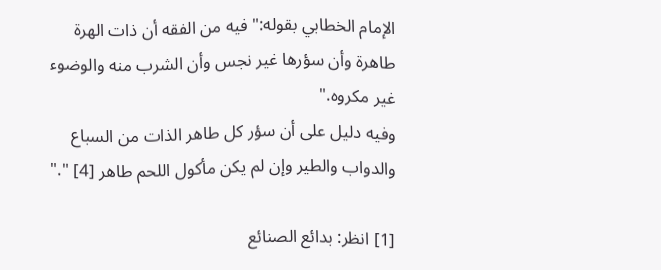الإمام الخطابي بقوله:"فيه من الفقه أن ذات الهرة طاهرة وأن سؤرها غير نجس وأن الشرب منه والوضوء غير مكروه."
وفيه دليل على أن سؤر كل طاهر الذات من السباع والدواب والطير وإن لم يكن مأكول اللحم طاهر [4] "."

[1] انظر: بدائع الصنائع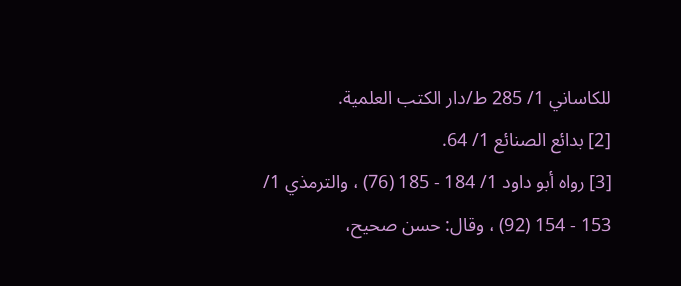للكاساني 1/ 285 ط/دار الكتب العلمية.
[2] بدائع الصنائع 1/ 64.
[3] رواه أبو داود 1/ 184 - 185 (76) ، والترمذي 1/ 153 - 154 (92) ، وقال: حسن صحيح،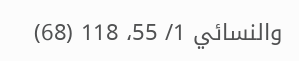والنسائي 1/ 55، 118 (68)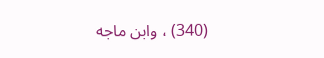(340) ، وابن ماجه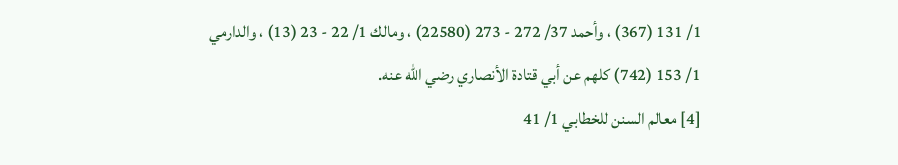1/ 131 (367) ، وأحمد 37/ 272 - 273 (22580) ، ومالك 1/ 22 - 23 (13) ، والدارمي 1/ 153 (742) كلهم عن أبي قتادة الأنصاري رضي الله عنه.
[4] معالم السنن للخطابي 1/ 41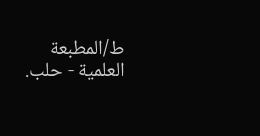ط/المطبعة العلمية - حلب.